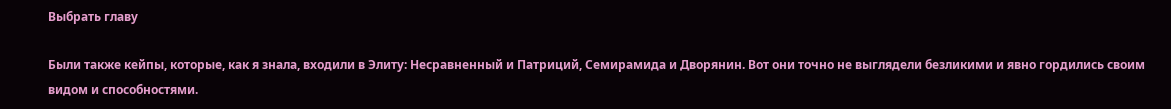Выбрать главу

Были также кейпы, которые, как я знала, входили в Элиту: Несравненный и Патриций, Семирамида и Дворянин. Вот они точно не выглядели безликими и явно гордились своим видом и способностями.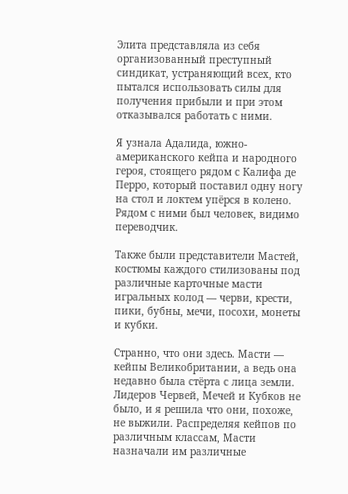Элита представляла из себя организованный преступный синдикат, устраняющий всех, кто пытался использовать силы для получения прибыли и при этом отказывался работать с ними.

Я узнала Адалида, южно-американского кейпа и народного героя, стоящего рядом с Калифа де Перро, который поставил одну ногу на стол и локтем упёрся в колено. Рядом с ними был человек, видимо переводчик.

Также были представители Мастей, костюмы каждого стилизованы под различные карточные масти игральных колод — черви, крести, пики, бубны, мечи, посохи, монеты и кубки.

Странно, что они здесь. Масти — кейпы Великобритании, а ведь она недавно была стёрта с лица земли. Лидеров Червей, Мечей и Кубков не было, и я решила что они, похоже, не выжили. Распределяя кейпов по различным классам, Масти назначали им различные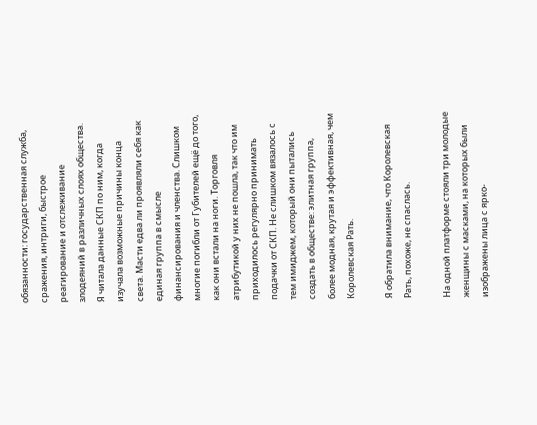обязанности: государственная служба, сражения, интриги, быстрое реагирование и отслеживание злодеяний в различных слоях общества. Я читала данные СКП по ним, когда изучала возможные причины конца света. Масти едва ли проявляли себя как единая группа в смысле финансирования и членства. Слишком многие погибли от Губителей ещё до того, как они встали на ноги. Торговля атрибутикой у них не пошла, так что им приходилось регулярно принимать подачки от СКП. Не слишком вязалось с тем имиджем, который они пытались создать в обществе: элитная группа, более модная, крутая и эффективная, чем Королевская Рать.

Я обратила внимание, что Королевская Рать, похоже, не спаслась.

На одной платформе стояли три молодые женщины с масками, на которых были изображены лица с ярко-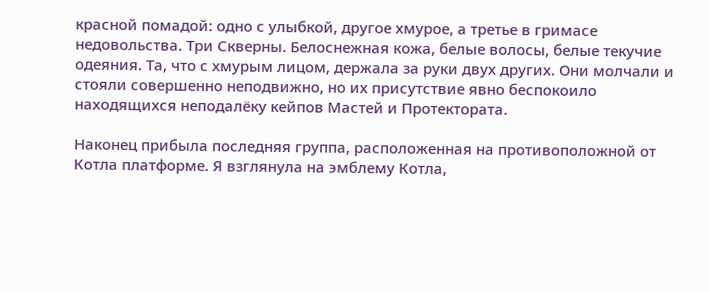красной помадой: одно с улыбкой, другое хмурое, а третье в гримасе недовольства. Три Скверны. Белоснежная кожа, белые волосы, белые текучие одеяния. Та, что с хмурым лицом, держала за руки двух других. Они молчали и стояли совершенно неподвижно, но их присутствие явно беспокоило находящихся неподалёку кейпов Мастей и Протектората.

Наконец прибыла последняя группа, расположенная на противоположной от Котла платформе. Я взглянула на эмблему Котла,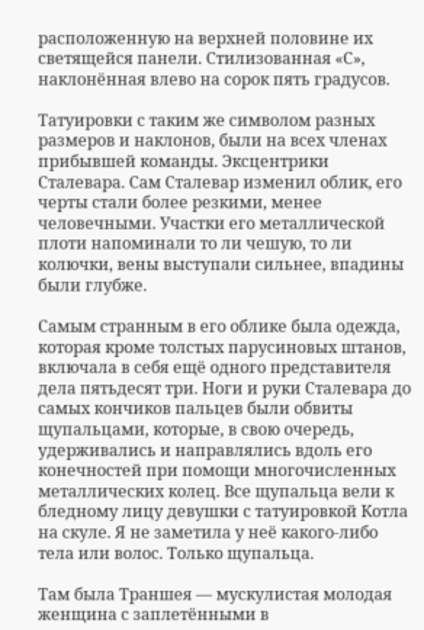расположенную на верхней половине их светящейся панели. Стилизованная «С», наклонённая влево на сорок пять градусов.

Татуировки с таким же символом разных размеров и наклонов, были на всех членах прибывшей команды. Эксцентрики Сталевара. Сам Сталевар изменил облик, его черты стали более резкими, менее человечными. Участки его металлической плоти напоминали то ли чешую, то ли колючки, вены выступали сильнее, впадины были глубже.

Самым странным в его облике была одежда, которая кроме толстых парусиновых штанов, включала в себя ещё одного представителя дела пятьдесят три. Ноги и руки Сталевара до самых кончиков пальцев были обвиты щупальцами, которые, в свою очередь, удерживались и направлялись вдоль его конечностей при помощи многочисленных металлических колец. Все щупальца вели к бледному лицу девушки с татуировкой Котла на скуле. Я не заметила у неё какого-либо тела или волос. Только щупальца.

Там была Траншея — мускулистая молодая женщина с заплетёнными в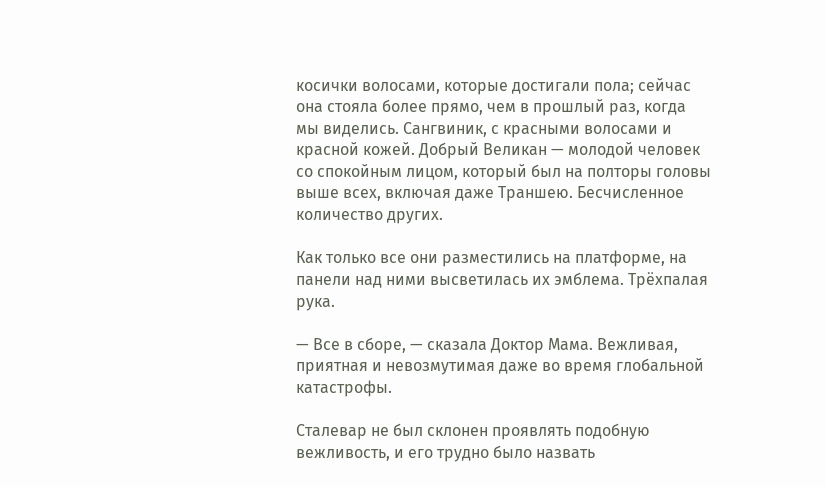косички волосами, которые достигали пола; сейчас она стояла более прямо, чем в прошлый раз, когда мы виделись. Сангвиник, с красными волосами и красной кожей. Добрый Великан — молодой человек со спокойным лицом, который был на полторы головы выше всех, включая даже Траншею. Бесчисленное количество других.

Как только все они разместились на платформе, на панели над ними высветилась их эмблема. Трёхпалая рука.

— Все в сборе, — сказала Доктор Мама. Вежливая, приятная и невозмутимая даже во время глобальной катастрофы.

Сталевар не был склонен проявлять подобную вежливость, и его трудно было назвать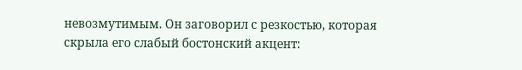невозмутимым. Он заговорил с резкостью, которая скрыла его слабый бостонский акцент: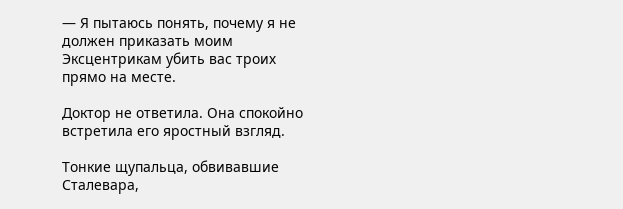— Я пытаюсь понять, почему я не должен приказать моим Эксцентрикам убить вас троих прямо на месте.

Доктор не ответила. Она спокойно встретила его яростный взгляд.

Тонкие щупальца, обвивавшие Сталевара,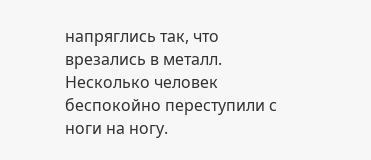напряглись так, что врезались в металл. Несколько человек беспокойно переступили с ноги на ногу.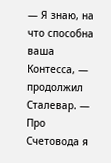— Я знаю, на что способна ваша Контесса, — продолжил Сталевар. — Про Счетовода я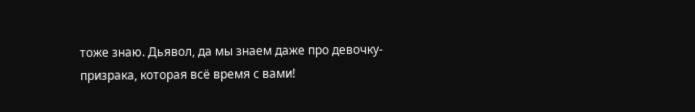тоже знаю. Дьявол, да мы знаем даже про девочку-призрака, которая всё время с вами!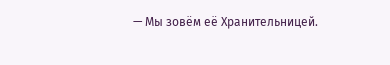— Мы зовём её Хранительницей.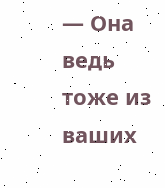— Она ведь тоже из ваших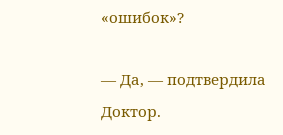«ошибок»?

— Да, — подтвердила Доктор.